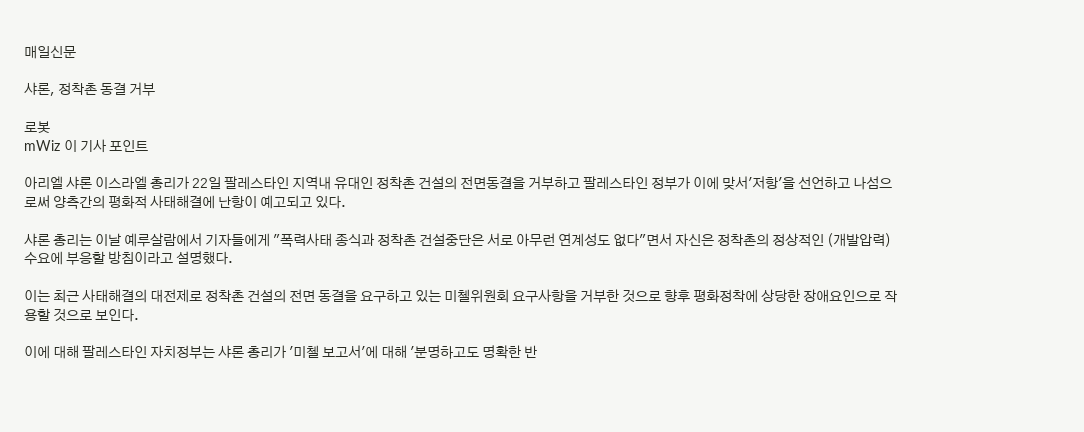매일신문

샤론, 정착촌 동결 거부

로봇
mWiz 이 기사 포인트

아리엘 샤론 이스라엘 총리가 22일 팔레스타인 지역내 유대인 정착촌 건설의 전면동결을 거부하고 팔레스타인 정부가 이에 맞서'저항'을 선언하고 나섬으로써 양측간의 평화적 사태해결에 난항이 예고되고 있다.

샤론 총리는 이날 예루살람에서 기자들에게 "폭력사태 종식과 정착촌 건설중단은 서로 아무런 연계성도 없다"면서 자신은 정착촌의 정상적인 (개발압력) 수요에 부응할 방침이라고 설명했다.

이는 최근 사태해결의 대전제로 정착촌 건설의 전면 동결을 요구하고 있는 미첼위원회 요구사항을 거부한 것으로 향후 평화정착에 상당한 장애요인으로 작용할 것으로 보인다.

이에 대해 팔레스타인 자치정부는 샤론 총리가 '미첼 보고서'에 대해 '분명하고도 명확한 반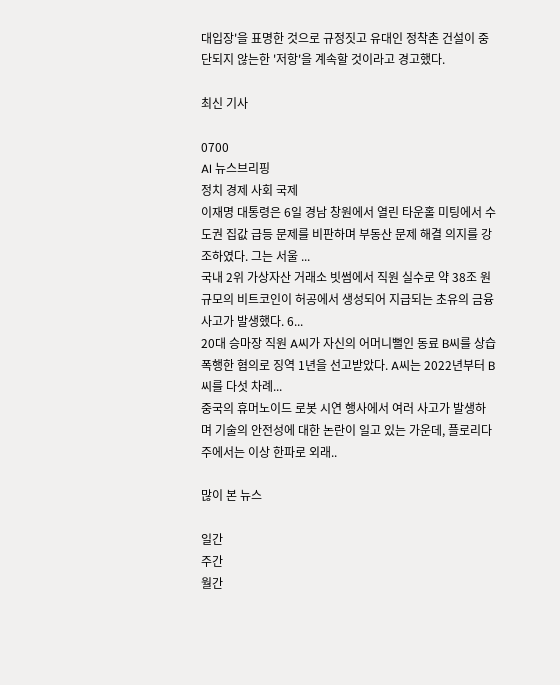대입장'을 표명한 것으로 규정짓고 유대인 정착촌 건설이 중단되지 않는한 '저항'을 계속할 것이라고 경고했다.

최신 기사

0700
AI 뉴스브리핑
정치 경제 사회 국제
이재명 대통령은 6일 경남 창원에서 열린 타운홀 미팅에서 수도권 집값 급등 문제를 비판하며 부동산 문제 해결 의지를 강조하였다. 그는 서울 ...
국내 2위 가상자산 거래소 빗썸에서 직원 실수로 약 38조 원 규모의 비트코인이 허공에서 생성되어 지급되는 초유의 금융 사고가 발생했다. 6...
20대 승마장 직원 A씨가 자신의 어머니뻘인 동료 B씨를 상습 폭행한 혐의로 징역 1년을 선고받았다. A씨는 2022년부터 B씨를 다섯 차례...
중국의 휴머노이드 로봇 시연 행사에서 여러 사고가 발생하며 기술의 안전성에 대한 논란이 일고 있는 가운데, 플로리다주에서는 이상 한파로 외래..

많이 본 뉴스

일간
주간
월간